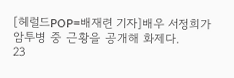[헤럴드POP=배재련 기자]배우 서정희가 암투병 중 근황을 공개해 화제다.
23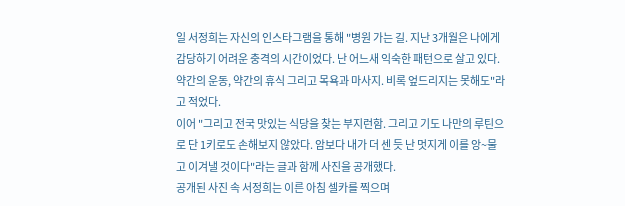일 서정희는 자신의 인스타그램을 통해 "병원 가는 길. 지난 3개월은 나에게 감당하기 어려운 충격의 시간이었다. 난 어느새 익숙한 패턴으로 살고 있다. 약간의 운동, 약간의 휴식 그리고 목욕과 마사지. 비록 엎드리지는 못해도"라고 적었다.
이어 "그리고 전국 맛있는 식당을 찾는 부지런함. 그리고 기도 나만의 루틴으로 단 1키로도 손해보지 않았다. 암보다 내가 더 센 듯 난 멋지게 이를 앙~물고 이겨낼 것이다"라는 글과 함께 사진을 공개했다.
공개된 사진 속 서정희는 이른 아침 셀카를 찍으며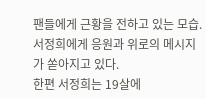팬들에게 근황을 전하고 있는 모습. 서정희에게 응원과 위로의 메시지가 쏟아지고 있다.
한편 서정희는 19살에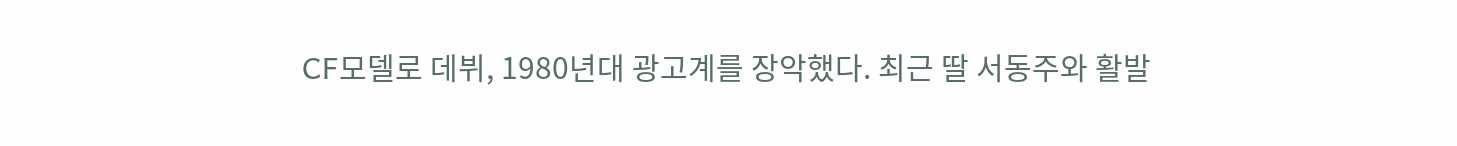CF모델로 데뷔, 1980년대 광고계를 장악했다. 최근 딸 서동주와 활발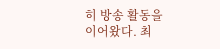히 방송 활동을 이어왔다. 최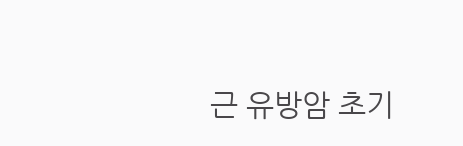근 유방암 초기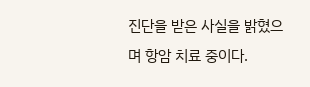진단을 받은 사실을 밝혔으며 항암 치료 중이다.